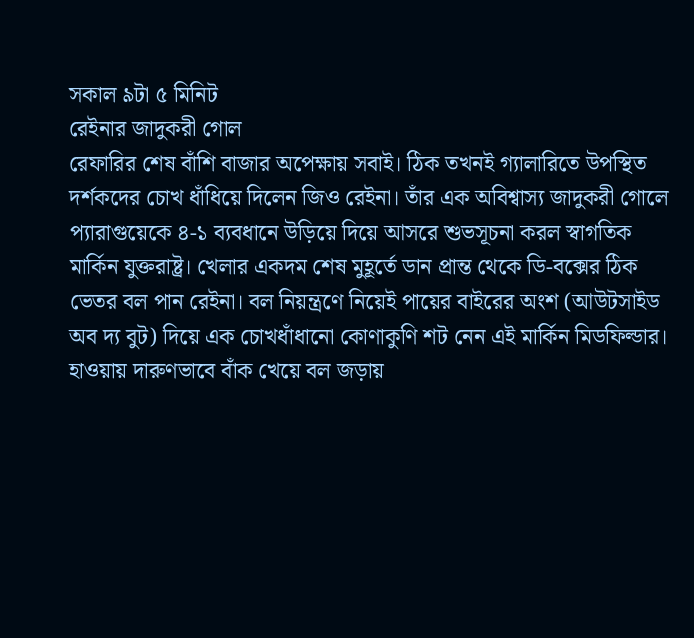সকাল ৯টা ৫ মিনিট
রেইনার জাদুকরী গোল
রেফারির শেষ বাঁশি বাজার অপেক্ষায় সবাই। ঠিক তখনই গ্যালারিতে উপস্থিত দর্শকদের চোখ ধাঁধিয়ে দিলেন জিও রেইনা। তাঁর এক অবিশ্বাস্য জাদুকরী গোলে প্যারাগুয়েকে ৪-১ ব্যবধানে উড়িয়ে দিয়ে আসরে শুভসূচনা করল স্বাগতিক মার্কিন যুক্তরাষ্ট্র। খেলার একদম শেষ মুহূর্তে ডান প্রান্ত থেকে ডি-বক্সের ঠিক ভেতর বল পান রেইনা। বল নিয়ন্ত্রণে নিয়েই পায়ের বাইরের অংশ (আউটসাইড অব দ্য বুট) দিয়ে এক চোখধাঁধানো কোণাকুণি শট নেন এই মার্কিন মিডফিল্ডার। হাওয়ায় দারুণভাবে বাঁক খেয়ে বল জড়ায়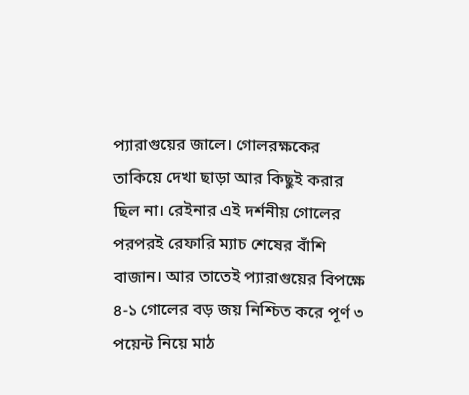প্যারাগুয়ের জালে। গোলরক্ষকের তাকিয়ে দেখা ছাড়া আর কিছুই করার ছিল না। রেইনার এই দর্শনীয় গোলের পরপরই রেফারি ম্যাচ শেষের বাঁশি বাজান। আর তাতেই প্যারাগুয়ের বিপক্ষে ৪-১ গোলের বড় জয় নিশ্চিত করে পূর্ণ ৩ পয়েন্ট নিয়ে মাঠ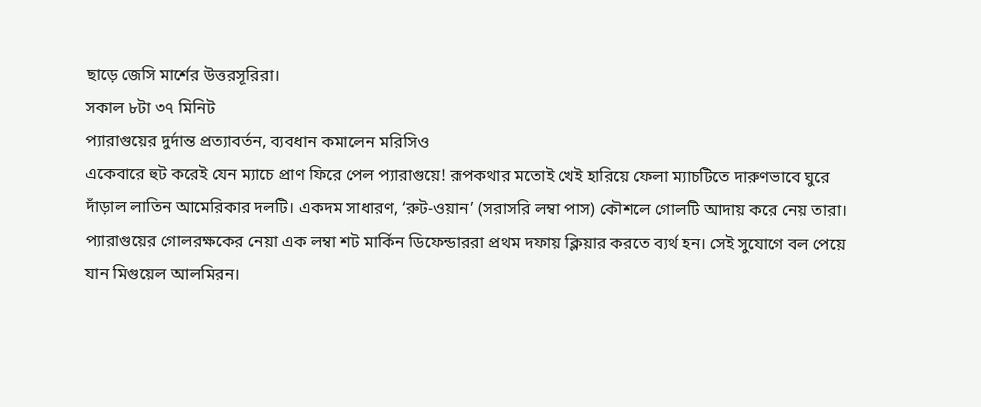ছাড়ে জেসি মার্শের উত্তরসূরিরা।
সকাল ৮টা ৩৭ মিনিট
প্যারাগুয়ের দুর্দান্ত প্রত্যাবর্তন, ব্যবধান কমালেন মরিসিও
একেবারে হুট করেই যেন ম্যাচে প্রাণ ফিরে পেল প্যারাগুয়ে! রূপকথার মতোই খেই হারিয়ে ফেলা ম্যাচটিতে দারুণভাবে ঘুরে দাঁড়াল লাতিন আমেরিকার দলটি। একদম সাধারণ, ‘রুট-ওয়ান’ (সরাসরি লম্বা পাস) কৌশলে গোলটি আদায় করে নেয় তারা। প্যারাগুয়ের গোলরক্ষকের নেয়া এক লম্বা শট মার্কিন ডিফেন্ডাররা প্রথম দফায় ক্লিয়ার করতে ব্যর্থ হন। সেই সুযোগে বল পেয়ে যান মিগুয়েল আলমিরন।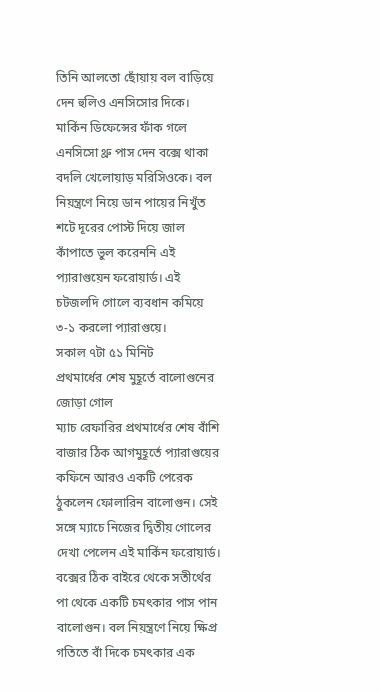তিনি আলতো ছোঁয়ায় বল বাড়িয়ে দেন হুলিও এনসিসোর দিকে। মার্কিন ডিফেন্সের ফাঁক গলে এনসিসো থ্রু পাস দেন বক্সে থাকা বদলি খেলোয়াড় মরিসিওকে। বল নিয়ন্ত্রণে নিয়ে ডান পায়ের নিখুঁত শটে দূরের পোস্ট দিয়ে জাল কাঁপাতে ভুল করেননি এই প্যারাগুয়েন ফরোয়ার্ড। এই চটজলদি গোলে ব্যবধান কমিয়ে ৩-১ করলো প্যারাগুয়ে।
সকাল ৭টা ৫১ মিনিট
প্রথমার্ধের শেষ মুহূর্তে বালোগুনের জোড়া গোল
ম্যাচ রেফারির প্রথমার্ধের শেষ বাঁশি বাজার ঠিক আগমুহূর্তে প্যারাগুয়ের কফিনে আরও একটি পেরেক ঠুকলেন ফোলারিন বালোগুন। সেই সঙ্গে ম্যাচে নিজের দ্বিতীয় গোলের দেখা পেলেন এই মার্কিন ফরোয়ার্ড। বক্সের ঠিক বাইরে থেকে সতীর্থের পা থেকে একটি চমৎকার পাস পান বালোগুন। বল নিয়ন্ত্রণে নিয়ে ক্ষিপ্র গতিতে বাঁ দিকে চমৎকার এক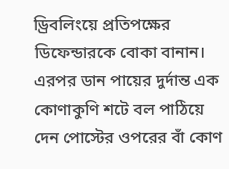ড্রিবলিংয়ে প্রতিপক্ষের ডিফেন্ডারকে বোকা বানান। এরপর ডান পায়ের দুর্দান্ত এক কোণাকুণি শটে বল পাঠিয়ে দেন পোস্টের ওপরের বাঁ কোণ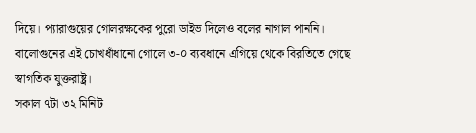দিয়ে। প্যারাগুয়ের গোলরক্ষকের পুরো ডাইভ দিলেও বলের নাগাল পাননি। বালোগুনের এই চোখধাঁধানো গোলে ৩-০ ব্যবধানে এগিয়ে থেকে বিরতিতে গেছে স্বাগতিক যুক্তরাষ্ট্র।
সকাল ৭টা ৩২ মিনিট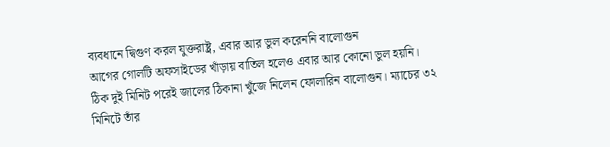ব্যবধানে দ্বিগুণ করল যুক্তরাষ্ট্র, এবার আর ভুল করেননি বালোগুন
আগের গোলটি অফসাইডের খাঁড়ায় বাতিল হলেও এবার আর কোনো ভুল হয়নি। ঠিক দুই মিনিট পরেই জালের ঠিকানা খুঁজে নিলেন ফোলারিন বালোগুন। ম্যাচের ৩২ মিনিটে তাঁর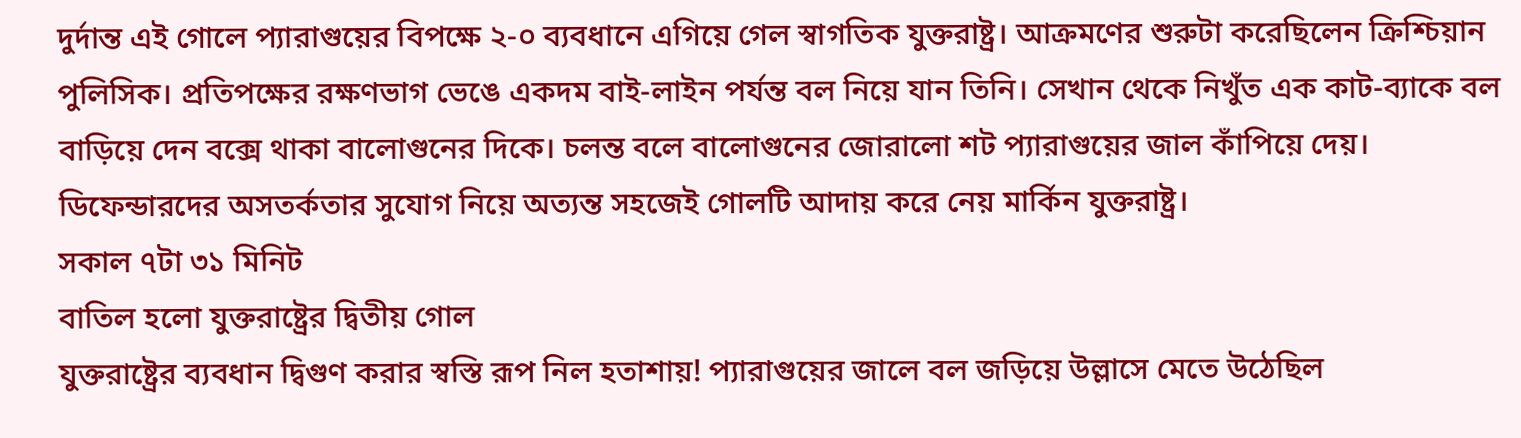দুর্দান্ত এই গোলে প্যারাগুয়ের বিপক্ষে ২-০ ব্যবধানে এগিয়ে গেল স্বাগতিক যুক্তরাষ্ট্র। আক্রমণের শুরুটা করেছিলেন ক্রিশ্চিয়ান পুলিসিক। প্রতিপক্ষের রক্ষণভাগ ভেঙে একদম বাই-লাইন পর্যন্ত বল নিয়ে যান তিনি। সেখান থেকে নিখুঁত এক কাট-ব্যাকে বল বাড়িয়ে দেন বক্সে থাকা বালোগুনের দিকে। চলন্ত বলে বালোগুনের জোরালো শট প্যারাগুয়ের জাল কাঁপিয়ে দেয়। ডিফেন্ডারদের অসতর্কতার সুযোগ নিয়ে অত্যন্ত সহজেই গোলটি আদায় করে নেয় মার্কিন যুক্তরাষ্ট্র।
সকাল ৭টা ৩১ মিনিট
বাতিল হলো যুক্তরাষ্ট্রের দ্বিতীয় গোল
যুক্তরাষ্ট্রের ব্যবধান দ্বিগুণ করার স্বস্তি রূপ নিল হতাশায়! প্যারাগুয়ের জালে বল জড়িয়ে উল্লাসে মেতে উঠেছিল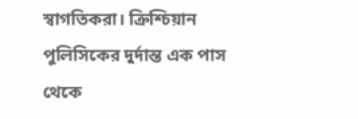স্বাগতিকরা। ক্রিশ্চিয়ান পুলিসিকের দুর্দান্ত এক পাস থেকে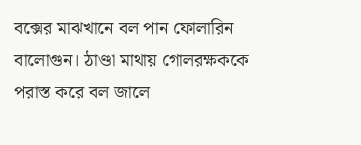বক্সের মাঝখানে বল পান ফোলারিন বালোগুন। ঠাণ্ডা মাথায় গোলরক্ষককে পরাস্ত করে বল জালে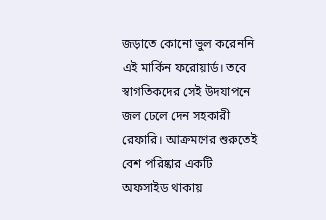জড়াতে কোনো ভুল করেননি এই মার্কিন ফরোয়ার্ড। তবে স্বাগতিকদের সেই উদযাপনে জল ঢেলে দেন সহকারী রেফারি। আক্রমণের শুরুতেই বেশ পরিষ্কার একটি অফসাইড থাকায়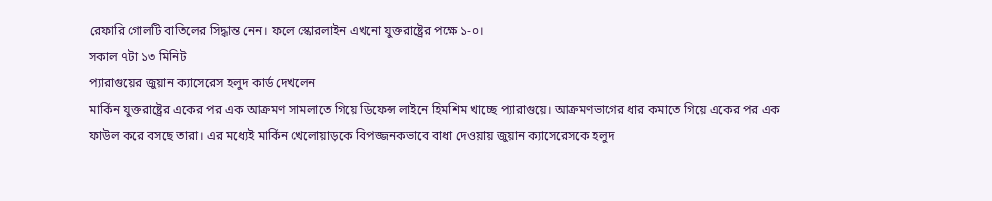রেফারি গোলটি বাতিলের সিদ্ধান্ত নেন। ফলে স্কোরলাইন এখনো যুক্তরাষ্ট্রের পক্ষে ১-০।
সকাল ৭টা ১৩ মিনিট
প্যারাগুয়ের জুয়ান ক্যাসেরেস হলুদ কার্ড দেখলেন
মার্কিন যুক্তরাষ্ট্রের একের পর এক আক্রমণ সামলাতে গিয়ে ডিফেন্স লাইনে হিমশিম খাচ্ছে প্যারাগুয়ে। আক্রমণভাগের ধার কমাতে গিয়ে একের পর এক ফাউল করে বসছে তারা। এর মধ্যেই মার্কিন খেলোয়াড়কে বিপজ্জনকভাবে বাধা দেওয়ায় জুয়ান ক্যাসেরেসকে হলুদ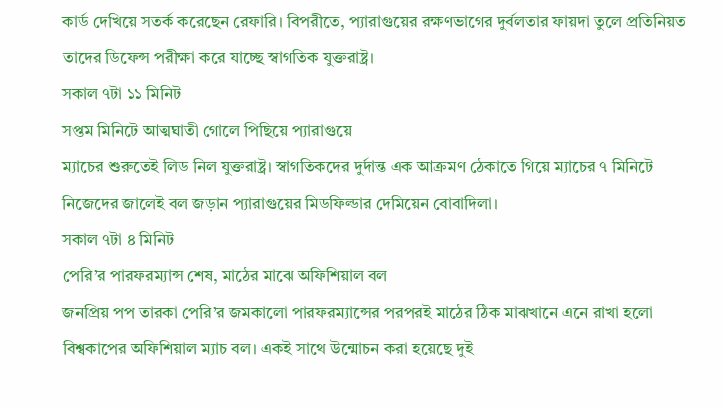কার্ড দেখিয়ে সতর্ক করেছেন রেফারি। বিপরীতে, প্যারাগুয়ের রক্ষণভাগের দুর্বলতার ফায়দা তুলে প্রতিনিয়ত তাদের ডিফেন্স পরীক্ষা করে যাচ্ছে স্বাগতিক যুক্তরাষ্ট্র।
সকাল ৭টা ১১ মিনিট
সপ্তম মিনিটে আত্মঘাতী গোলে পিছিয়ে প্যারাগুয়ে
ম্যাচের শুরুতেই লিড নিল যুক্তরাষ্ট্র। স্বাগতিকদের দুর্দান্ত এক আক্রমণ ঠেকাতে গিয়ে ম্যাচের ৭ মিনিটে নিজেদের জালেই বল জড়ান প্যারাগুয়ের মিডফিল্ডার দেমিয়েন বোবাদিলা।
সকাল ৭টা ৪ মিনিট
পেরি’র পারফরম্যান্স শেষ, মাঠের মাঝে অফিশিয়াল বল
জনপ্রিয় পপ তারকা পেরি’র জমকালো পারফরম্যান্সের পরপরই মাঠের ঠিক মাঝখানে এনে রাখা হলো বিশ্বকাপের অফিশিয়াল ম্যাচ বল। একই সাথে উন্মোচন করা হয়েছে দুই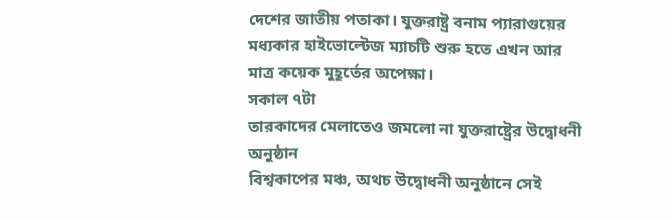দেশের জাতীয় পতাকা। যুক্তরাষ্ট্র বনাম প্যারাগুয়ের মধ্যকার হাইভোল্টেজ ম্যাচটি শুরু হতে এখন আর মাত্র কয়েক মুহূর্তের অপেক্ষা।
সকাল ৭টা
তারকাদের মেলাতেও জমলো না যুক্তরাষ্ট্রের উদ্বোধনী অনুষ্ঠান
বিশ্বকাপের মঞ্চ, অথচ উদ্বোধনী অনুষ্ঠানে সেই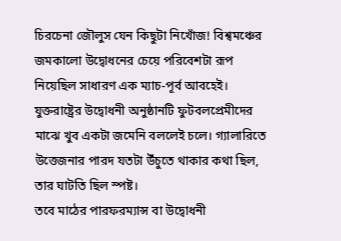চিরচেনা জৌলুস যেন কিছুটা নিখোঁজ! বিশ্বমঞ্চের জমকালো উদ্বোধনের চেয়ে পরিবেশটা রূপ নিয়েছিল সাধারণ এক ম্যাচ-পূর্ব আবহেই। যুক্তরাষ্ট্রের উদ্বোধনী অনুষ্ঠানটি ফুটবলপ্রেমীদের মাঝে খুব একটা জমেনি বললেই চলে। গ্যালারিতে উত্তেজনার পারদ যতটা উঁচুতে থাকার কথা ছিল, তার ঘাটতি ছিল স্পষ্ট।
তবে মাঠের পারফরম্যান্স বা উদ্বোধনী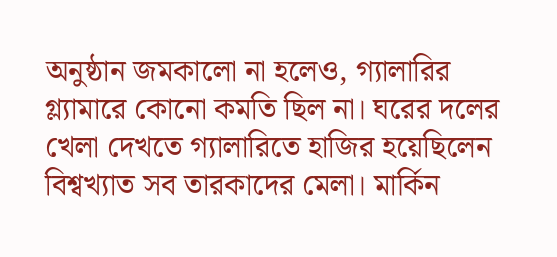অনুষ্ঠান জমকালো না হলেও, গ্যালারির গ্ল্যামারে কোনো কমতি ছিল না। ঘরের দলের খেলা দেখতে গ্যালারিতে হাজির হয়েছিলেন বিশ্বখ্যাত সব তারকাদের মেলা। মার্কিন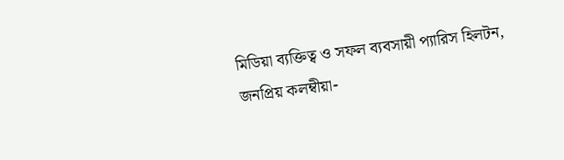মিডিয়া ব্যক্তিত্ব ও সফল ব্যবসায়ী প্যারিস হিলটন, জনপ্রিয় কলম্বীয়া-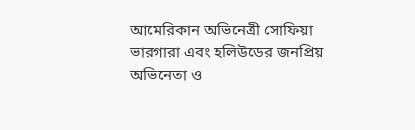আমেরিকান অভিনেত্রী সোফিয়া ভারগারা এবং হলিউডের জনপ্রিয় অভিনেতা ও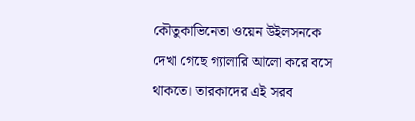কৌতুকাভিনেতা ওয়েন উইলসনকে দেখা গেছে গ্যালারি আলো করে বসে থাকতে। তারকাদের এই সরব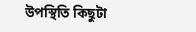উপস্থিতি কিছুটা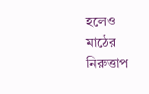হলেও মাঠের নিরুত্তাপ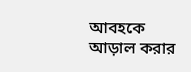আবহকে আড়াল করার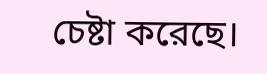চেষ্টা করেছে।